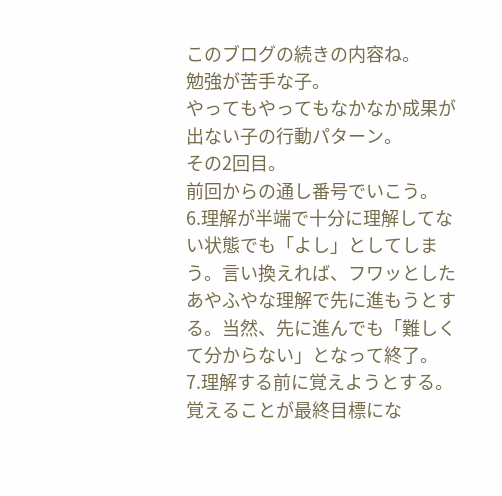このブログの続きの内容ね。
勉強が苦手な子。
やってもやってもなかなか成果が出ない子の行動パターン。
その2回目。
前回からの通し番号でいこう。
6.理解が半端で十分に理解してない状態でも「よし」としてしまう。言い換えれば、フワッとしたあやふやな理解で先に進もうとする。当然、先に進んでも「難しくて分からない」となって終了。
7.理解する前に覚えようとする。覚えることが最終目標にな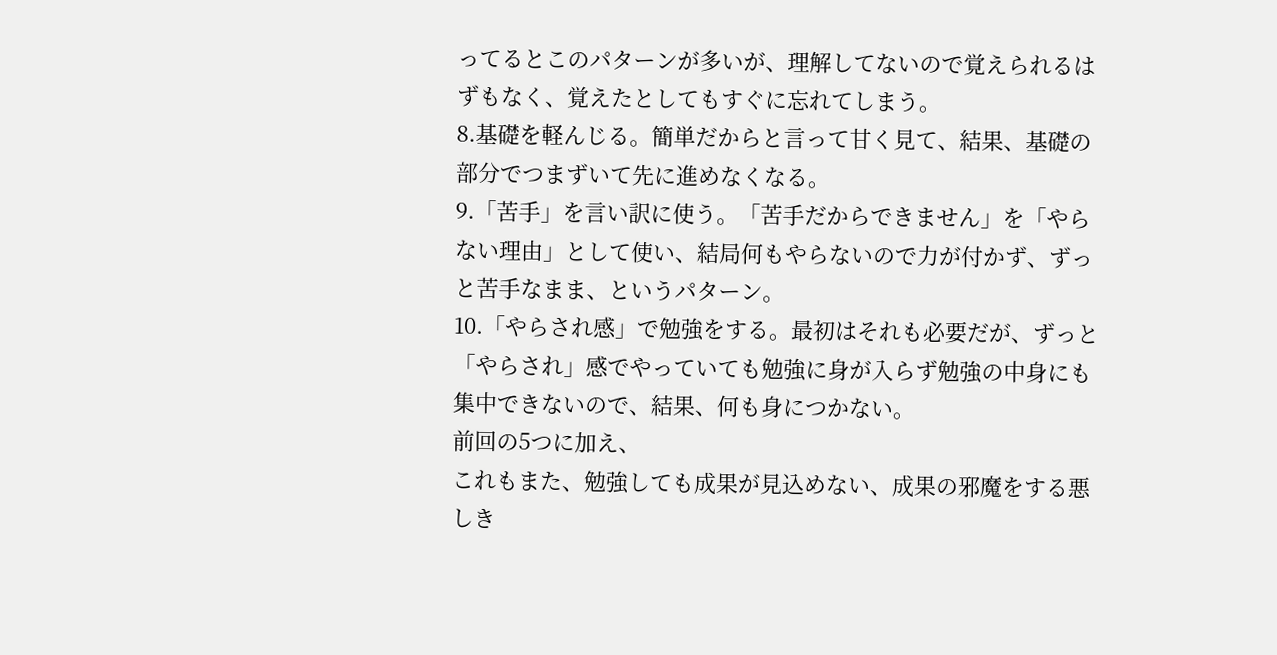ってるとこのパターンが多いが、理解してないので覚えられるはずもなく、覚えたとしてもすぐに忘れてしまう。
8.基礎を軽んじる。簡単だからと言って甘く見て、結果、基礎の部分でつまずいて先に進めなくなる。
9.「苦手」を言い訳に使う。「苦手だからできません」を「やらない理由」として使い、結局何もやらないので力が付かず、ずっと苦手なまま、というパターン。
10.「やらされ感」で勉強をする。最初はそれも必要だが、ずっと「やらされ」感でやっていても勉強に身が入らず勉強の中身にも集中できないので、結果、何も身につかない。
前回の5つに加え、
これもまた、勉強しても成果が見込めない、成果の邪魔をする悪しき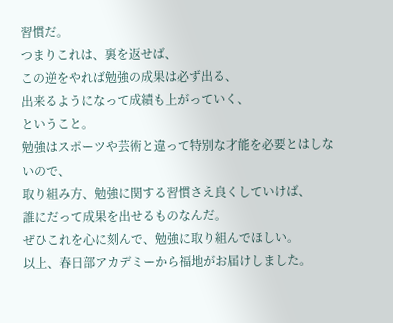習慣だ。
つまりこれは、裏を返せば、
この逆をやれば勉強の成果は必ず出る、
出来るようになって成績も上がっていく、
ということ。
勉強はスポーツや芸術と違って特別な才能を必要とはしないので、
取り組み方、勉強に関する習慣さえ良くしていけば、
誰にだって成果を出せるものなんだ。
ぜひこれを心に刻んで、勉強に取り組んでほしい。
以上、春日部アカデミーから福地がお届けしました。